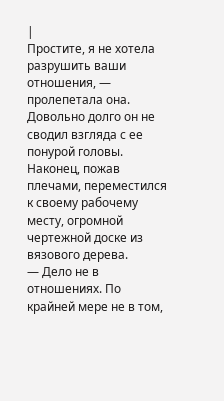|
Простите, я не хотела разрушить ваши отношения, — пролепетала она.
Довольно долго он не сводил взгляда с ее понурой головы. Наконец, пожав плечами, переместился к своему рабочему месту, огромной чертежной доске из вязового дерева.
— Дело не в отношениях. По крайней мере не в том,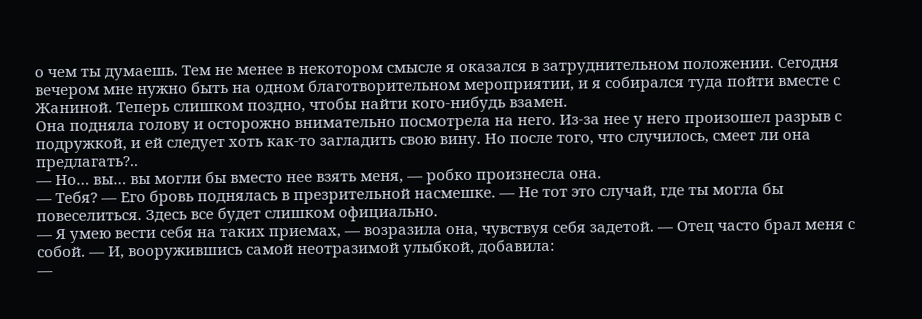о чем ты думаешь. Тем не менее в некотором смысле я оказался в затруднительном положении. Сегодня вечером мне нужно быть на одном благотворительном мероприятии, и я собирался туда пойти вместе с Жаниной. Теперь слишком поздно, чтобы найти кого-нибудь взамен.
Она подняла голову и осторожно внимательно посмотрела на него. Из-за нее у него произошел разрыв с подружкой, и ей следует хоть как-то загладить свою вину. Но после того, что случилось, смеет ли она предлагать?..
— Но… вы… вы могли бы вместо нее взять меня, — робко произнесла она.
— Тебя? — Его бровь поднялась в презрительной насмешке. — Не тот это случай, где ты могла бы повеселиться. Здесь все будет слишком официально.
— Я умею вести себя на таких приемах, — возразила она, чувствуя себя задетой. — Отец часто брал меня с собой. — И, вооружившись самой неотразимой улыбкой, добавила:
—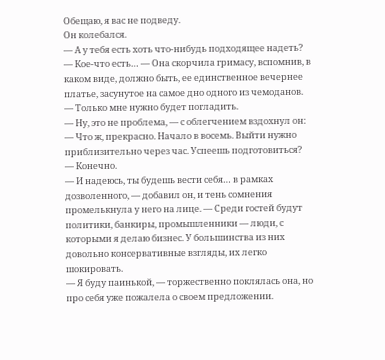Обещаю, я вас не подведу.
Он колебался.
— А у тебя есть хоть что-нибудь подходящее надеть?
— Кое-что есть… — Она скорчила гримасу, вспомнив, в каком виде, должно быть, ее единственное вечернее платье, засунутое на самое дно одного из чемоданов. — Только мне нужно будет погладить.
— Ну, это не проблема, — с облегчением вздохнул он:
— Что ж, прекрасно. Начало в восемь. Выйти нужно приблизительно через час. Успеешь подготовиться?
— Конечно.
— И надеюсь, ты будешь вести себя… в рамках дозволенного, — добавил он, и тень сомнения промелькнула у него на лице. — Среди гостей будут политики, банкиры, промышленники — люди, с которыми я делаю бизнес. У большинства из них довольно консервативные взгляды, их легко шокировать.
— Я буду паинькой, — торжественно поклялась она, но про себя уже пожалела о своем предложении.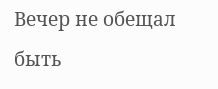Вечер не обещал быть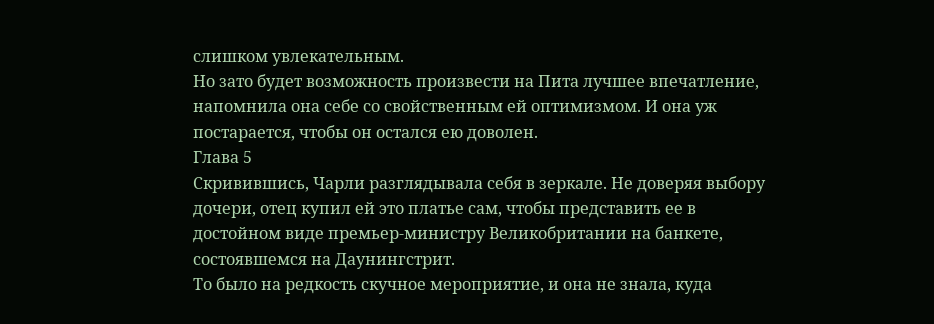слишком увлекательным.
Но зато будет возможность произвести на Пита лучшее впечатление, напомнила она себе со свойственным ей оптимизмом. И она уж постарается, чтобы он остался ею доволен.
Глава 5
Скривившись, Чарли разглядывала себя в зеркале. Не доверяя выбору дочери, отец купил ей это платье сам, чтобы представить ее в достойном виде премьер-министру Великобритании на банкете, состоявшемся на Даунингстрит.
То было на редкость скучное мероприятие, и она не знала, куда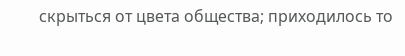скрыться от цвета общества; приходилось то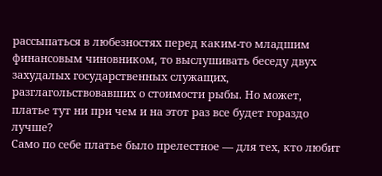рассыпаться в любезностях перед каким-то младшим финансовым чиновником, то выслушивать беседу двух захудалых государственных служащих, разглагольствовавших о стоимости рыбы. Но может, платье тут ни при чем и на этот раз все будет гораздо лучше?
Само по себе платье было прелестное — для тех, кто любит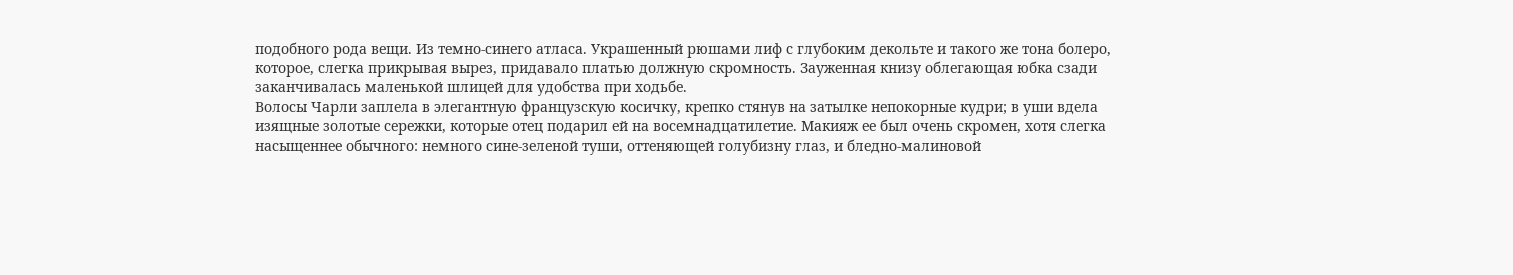подобного рода вещи. Из темно-синего атласа. Украшенный рюшами лиф с глубоким декольте и такого же тона болеро, которое, слегка прикрывая вырез, придавало платью должную скромность. Зауженная книзу облегающая юбка сзади заканчивалась маленькой шлицей для удобства при ходьбе.
Волосы Чарли заплела в элегантную французскую косичку, крепко стянув на затылке непокорные кудри; в уши вдела изящные золотые сережки, которые отец подарил ей на восемнадцатилетие. Макияж ее был очень скромен, хотя слегка насыщеннее обычного: немного сине-зеленой туши, оттеняющей голубизну глаз, и бледно-малиновой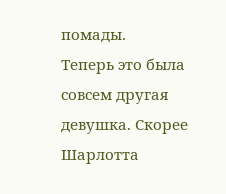помады.
Теперь это была совсем другая девушка. Скорее Шарлотта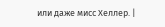или даже мисс Хеллер. |